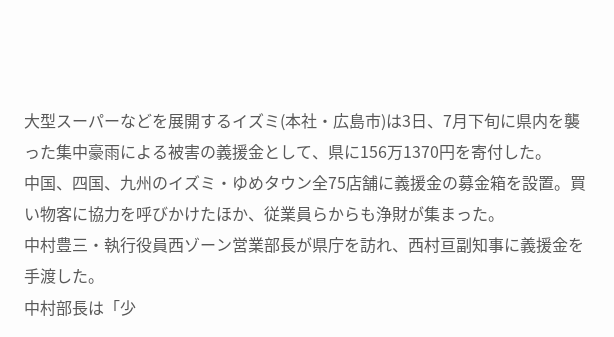大型スーパーなどを展開するイズミ(本社・広島市)は3日、7月下旬に県内を襲った集中豪雨による被害の義援金として、県に156万1370円を寄付した。
中国、四国、九州のイズミ・ゆめタウン全75店舗に義援金の募金箱を設置。買い物客に協力を呼びかけたほか、従業員らからも浄財が集まった。
中村豊三・執行役員西ゾーン営業部長が県庁を訪れ、西村亘副知事に義援金を手渡した。
中村部長は「少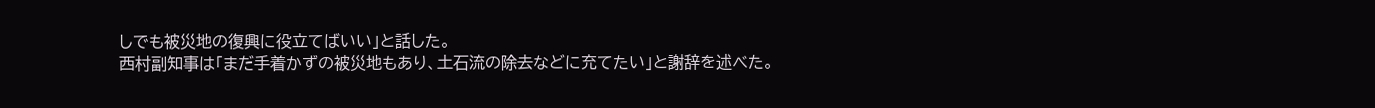しでも被災地の復興に役立てばいい」と話した。
西村副知事は「まだ手着かずの被災地もあり、土石流の除去などに充てたい」と謝辞を述べた。